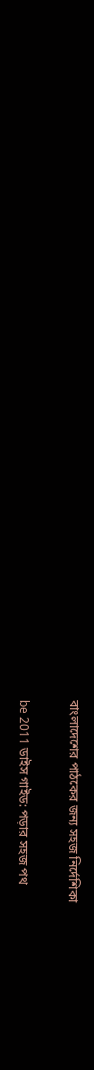বাংলাদেশের পাঠকের জন্য সহজ নির্দেশিকা

be 2011 ডাইস গাইড: পড়ার সহজ পথ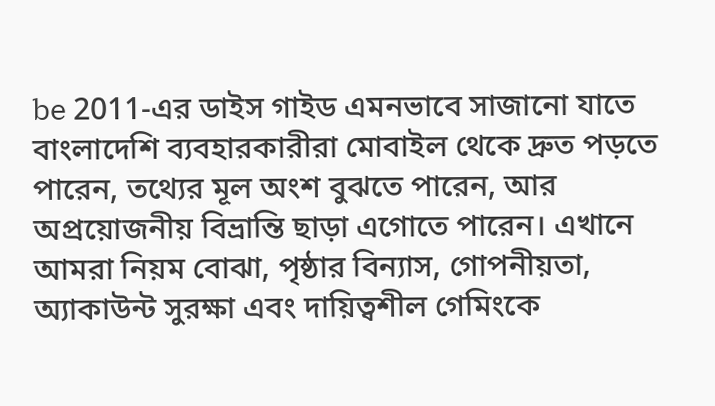be 2011-এর ডাইস গাইড এমনভাবে সাজানো যাতে বাংলাদেশি ব্যবহারকারীরা মোবাইল থেকে দ্রুত পড়তে পারেন, তথ্যের মূল অংশ বুঝতে পারেন, আর অপ্রয়োজনীয় বিভ্রান্তি ছাড়া এগোতে পারেন। এখানে আমরা নিয়ম বোঝা, পৃষ্ঠার বিন্যাস, গোপনীয়তা, অ্যাকাউন্ট সুরক্ষা এবং দায়িত্বশীল গেমিংকে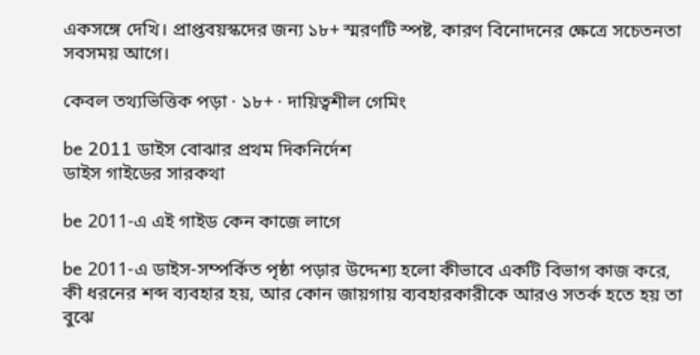একসঙ্গে দেখি। প্রাপ্তবয়স্কদের জন্য ১৮+ স্মরণটি স্পষ্ট, কারণ বিনোদনের ক্ষেত্রে সচেতনতা সবসময় আগে।

কেবল তথ্যভিত্তিক পড়া · ১৮+ · দায়িত্বশীল গেমিং

be 2011 ডাইস বোঝার প্রথম দিকনির্দেশ
ডাইস গাইডের সারকথা

be 2011-এ এই গাইড কেন কাজে লাগে

be 2011-এ ডাইস-সম্পর্কিত পৃষ্ঠা পড়ার উদ্দেশ্য হলো কীভাবে একটি বিভাগ কাজ করে, কী ধরনের শব্দ ব্যবহার হয়, আর কোন জায়গায় ব্যবহারকারীকে আরও সতর্ক হতে হয় তা বুঝে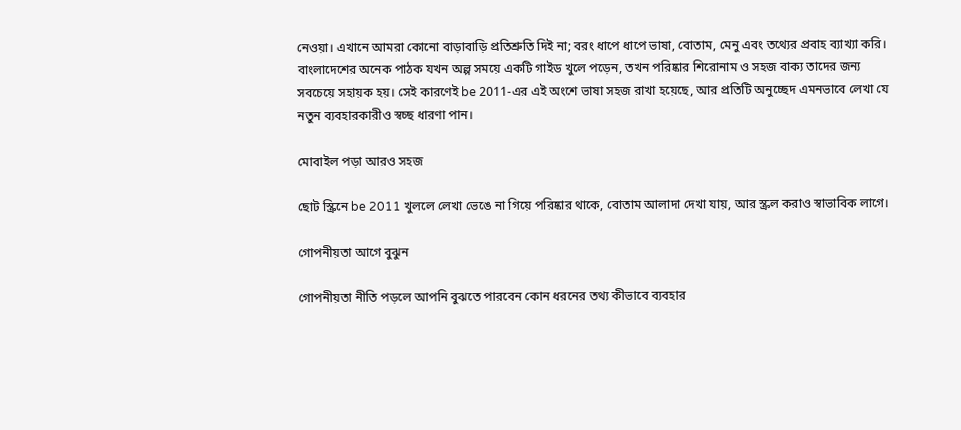নেওয়া। এখানে আমরা কোনো বাড়াবাড়ি প্রতিশ্রুতি দিই না; বরং ধাপে ধাপে ভাষা, বোতাম, মেনু এবং তথ্যের প্রবাহ ব্যাখ্যা করি। বাংলাদেশের অনেক পাঠক যখন অল্প সময়ে একটি গাইড খুলে পড়েন, তখন পরিষ্কার শিরোনাম ও সহজ বাক্য তাদের জন্য সবচেয়ে সহায়ক হয়। সেই কারণেই be 2011-এর এই অংশে ভাষা সহজ রাখা হয়েছে, আর প্রতিটি অনুচ্ছেদ এমনভাবে লেখা যে নতুন ব্যবহারকারীও স্বচ্ছ ধারণা পান।

মোবাইল পড়া আরও সহজ

ছোট স্ক্রিনে be 2011 খুললে লেখা ভেঙে না গিয়ে পরিষ্কার থাকে, বোতাম আলাদা দেখা যায়, আর স্ক্রল করাও স্বাভাবিক লাগে।

গোপনীয়তা আগে বুঝুন

গোপনীয়তা নীতি পড়লে আপনি বুঝতে পারবেন কোন ধরনের তথ্য কীভাবে ব্যবহার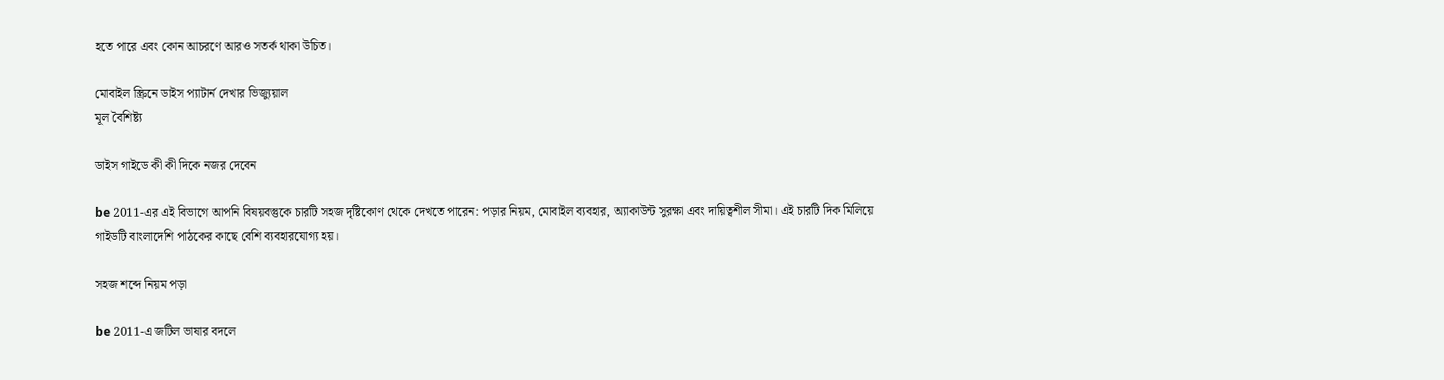হতে পারে এবং কোন আচরণে আরও সতর্ক থাকা উচিত।

মোবাইল স্ক্রিনে ডাইস প্যাটার্ন দেখার ভিজ্যুয়াল
মূল বৈশিষ্ট্য

ডাইস গাইডে কী কী দিকে নজর দেবেন

be 2011-এর এই বিভাগে আপনি বিষয়বস্তুকে চারটি সহজ দৃষ্টিকোণ থেকে দেখতে পারেন: পড়ার নিয়ম, মোবাইল ব্যবহার, অ্যাকাউন্ট সুরক্ষা এবং দায়িত্বশীল সীমা। এই চারটি দিক মিলিয়ে গাইডটি বাংলাদেশি পাঠকের কাছে বেশি ব্যবহারযোগ্য হয়।

সহজ শব্দে নিয়ম পড়া

be 2011-এ জটিল ভাষার বদলে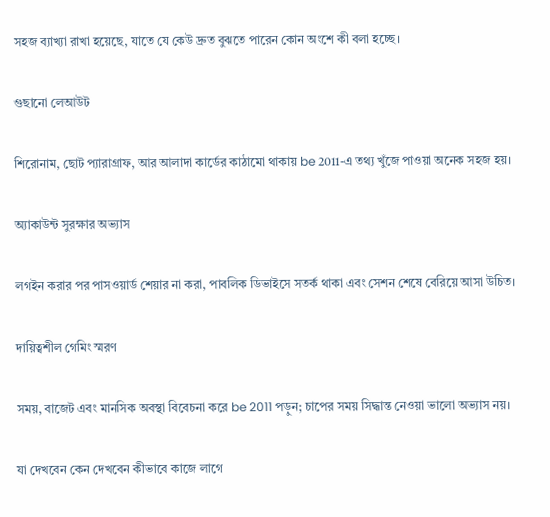সহজ ব্যাখ্যা রাখা হয়েছে, যাতে যে কেউ দ্রুত বুঝতে পারেন কোন অংশে কী বলা হচ্ছে।

গুছানো লেআউট

শিরোনাম, ছোট প্যারাগ্রাফ, আর আলাদা কার্ডের কাঠামো থাকায় be 2011-এ তথ্য খুঁজে পাওয়া অনেক সহজ হয়।

অ্যাকাউন্ট সুরক্ষার অভ্যাস

লগইন করার পর পাসওয়ার্ড শেয়ার না করা, পাবলিক ডিভাইসে সতর্ক থাকা এবং সেশন শেষে বেরিয়ে আসা উচিত।

দায়িত্বশীল গেমিং স্মরণ

সময়, বাজেট এবং মানসিক অবস্থা বিবেচনা করে be 2011 পড়ুন; চাপের সময় সিদ্ধান্ত নেওয়া ভালো অভ্যাস নয়।

যা দেখবেন কেন দেখবেন কীভাবে কাজে লাগে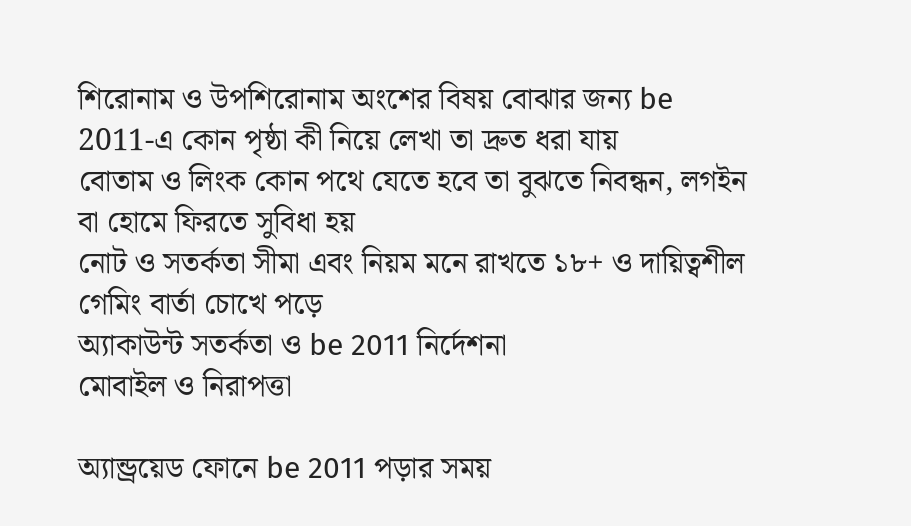শিরোনাম ও উপশিরোনাম অংশের বিষয় বোঝার জন্য be 2011-এ কোন পৃষ্ঠা কী নিয়ে লেখা তা দ্রুত ধরা যায়
বোতাম ও লিংক কোন পথে যেতে হবে তা বুঝতে নিবন্ধন, লগইন বা হোমে ফিরতে সুবিধা হয়
নোট ও সতর্কতা সীমা এবং নিয়ম মনে রাখতে ১৮+ ও দায়িত্বশীল গেমিং বার্তা চোখে পড়ে
অ্যাকাউন্ট সতর্কতা ও be 2011 নির্দেশনা
মোবাইল ও নিরাপত্তা

অ্যান্ড্রয়েড ফোনে be 2011 পড়ার সময়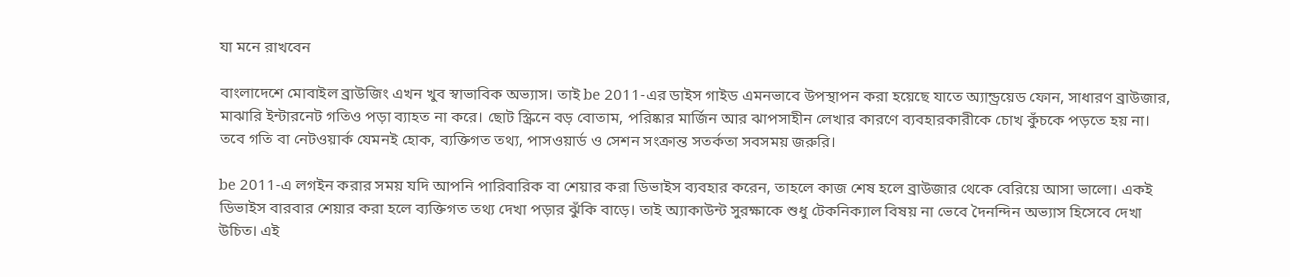যা মনে রাখবেন

বাংলাদেশে মোবাইল ব্রাউজিং এখন খুব স্বাভাবিক অভ্যাস। তাই be 2011-এর ডাইস গাইড এমনভাবে উপস্থাপন করা হয়েছে যাতে অ্যান্ড্রয়েড ফোন, সাধারণ ব্রাউজার, মাঝারি ইন্টারনেট গতিও পড়া ব্যাহত না করে। ছোট স্ক্রিনে বড় বোতাম, পরিষ্কার মার্জিন আর ঝাপসাহীন লেখার কারণে ব্যবহারকারীকে চোখ কুঁচকে পড়তে হয় না। তবে গতি বা নেটওয়ার্ক যেমনই হোক, ব্যক্তিগত তথ্য, পাসওয়ার্ড ও সেশন সংক্রান্ত সতর্কতা সবসময় জরুরি।

be 2011-এ লগইন করার সময় যদি আপনি পারিবারিক বা শেয়ার করা ডিভাইস ব্যবহার করেন, তাহলে কাজ শেষ হলে ব্রাউজার থেকে বেরিয়ে আসা ভালো। একই ডিভাইস বারবার শেয়ার করা হলে ব্যক্তিগত তথ্য দেখা পড়ার ঝুঁকি বাড়ে। তাই অ্যাকাউন্ট সুরক্ষাকে শুধু টেকনিক্যাল বিষয় না ভেবে দৈনন্দিন অভ্যাস হিসেবে দেখা উচিত। এই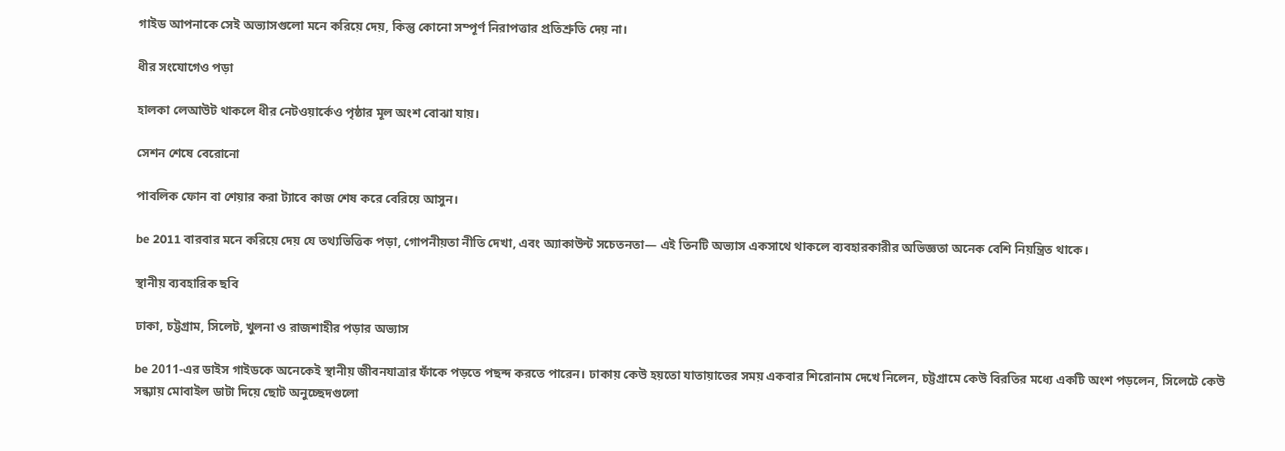গাইড আপনাকে সেই অভ্যাসগুলো মনে করিয়ে দেয়, কিন্তু কোনো সম্পূর্ণ নিরাপত্তার প্রতিশ্রুতি দেয় না।

ধীর সংযোগেও পড়া

হালকা লেআউট থাকলে ধীর নেটওয়ার্কেও পৃষ্ঠার মূল অংশ বোঝা যায়।

সেশন শেষে বেরোনো

পাবলিক ফোন বা শেয়ার করা ট্যাবে কাজ শেষ করে বেরিয়ে আসুন।

be 2011 বারবার মনে করিয়ে দেয় যে তথ্যভিত্তিক পড়া, গোপনীয়তা নীতি দেখা, এবং অ্যাকাউন্ট সচেতনতা— এই তিনটি অভ্যাস একসাথে থাকলে ব্যবহারকারীর অভিজ্ঞতা অনেক বেশি নিয়ন্ত্রিত থাকে।

স্থানীয় ব্যবহারিক ছবি

ঢাকা, চট্টগ্রাম, সিলেট, খুলনা ও রাজশাহীর পড়ার অভ্যাস

be 2011-এর ডাইস গাইডকে অনেকেই স্থানীয় জীবনযাত্রার ফাঁকে পড়তে পছন্দ করতে পারেন। ঢাকায় কেউ হয়তো যাতায়াতের সময় একবার শিরোনাম দেখে নিলেন, চট্টগ্রামে কেউ বিরতির মধ্যে একটি অংশ পড়লেন, সিলেটে কেউ সন্ধ্যায় মোবাইল ডাটা দিয়ে ছোট অনুচ্ছেদগুলো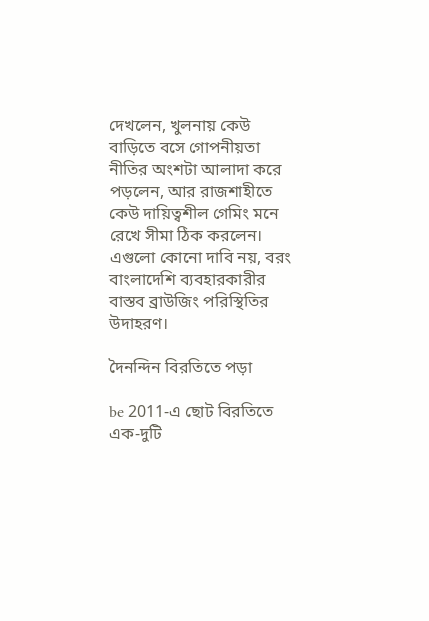দেখলেন, খুলনায় কেউ বাড়িতে বসে গোপনীয়তা নীতির অংশটা আলাদা করে পড়লেন, আর রাজশাহীতে কেউ দায়িত্বশীল গেমিং মনে রেখে সীমা ঠিক করলেন। এগুলো কোনো দাবি নয়, বরং বাংলাদেশি ব্যবহারকারীর বাস্তব ব্রাউজিং পরিস্থিতির উদাহরণ।

দৈনন্দিন বিরতিতে পড়া

be 2011-এ ছোট বিরতিতে এক-দুটি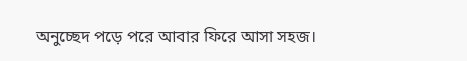অনুচ্ছেদ পড়ে পরে আবার ফিরে আসা সহজ।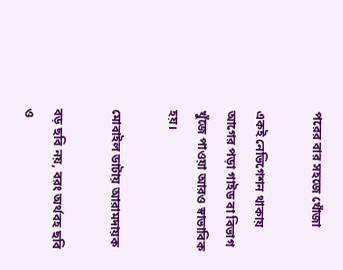পরের বার সহজে খোঁজা

একই নেভিগেশন থাকায় আগের পড়া গাইড বা বিভাগ খুঁজে পাওয়া আরও স্বাভাবিক হয়।

মোবাইল ডাটায় আরামদায়ক

বড় ছবি নয়, বরং অর্থবহ ছবি ও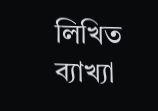লিখিত ব্যাখ্যা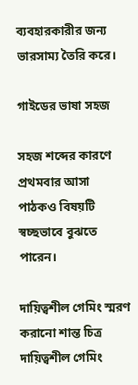ব্যবহারকারীর জন্য ভারসাম্য তৈরি করে।

গাইডের ভাষা সহজ

সহজ শব্দের কারণে প্রথমবার আসা পাঠকও বিষয়টি স্বচ্ছভাবে বুঝতে পারেন।

দায়িত্বশীল গেমিং স্মরণ করানো শান্ত চিত্র
দায়িত্বশীল গেমিং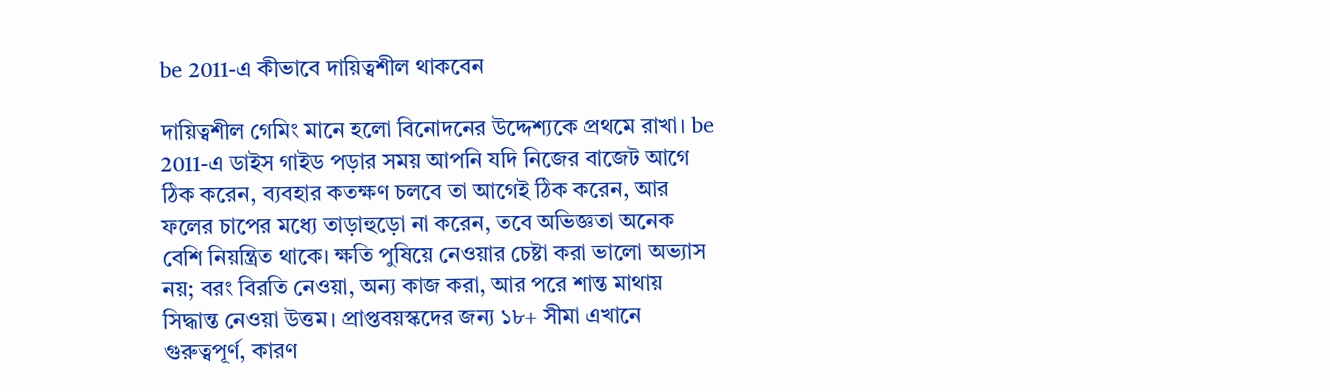be 2011-এ কীভাবে দায়িত্বশীল থাকবেন

দায়িত্বশীল গেমিং মানে হলো বিনোদনের উদ্দেশ্যকে প্রথমে রাখা। be 2011-এ ডাইস গাইড পড়ার সময় আপনি যদি নিজের বাজেট আগে ঠিক করেন, ব্যবহার কতক্ষণ চলবে তা আগেই ঠিক করেন, আর ফলের চাপের মধ্যে তাড়াহুড়ো না করেন, তবে অভিজ্ঞতা অনেক বেশি নিয়ন্ত্রিত থাকে। ক্ষতি পুষিয়ে নেওয়ার চেষ্টা করা ভালো অভ্যাস নয়; বরং বিরতি নেওয়া, অন্য কাজ করা, আর পরে শান্ত মাথায় সিদ্ধান্ত নেওয়া উত্তম। প্রাপ্তবয়স্কদের জন্য ১৮+ সীমা এখানে গুরুত্বপূর্ণ, কারণ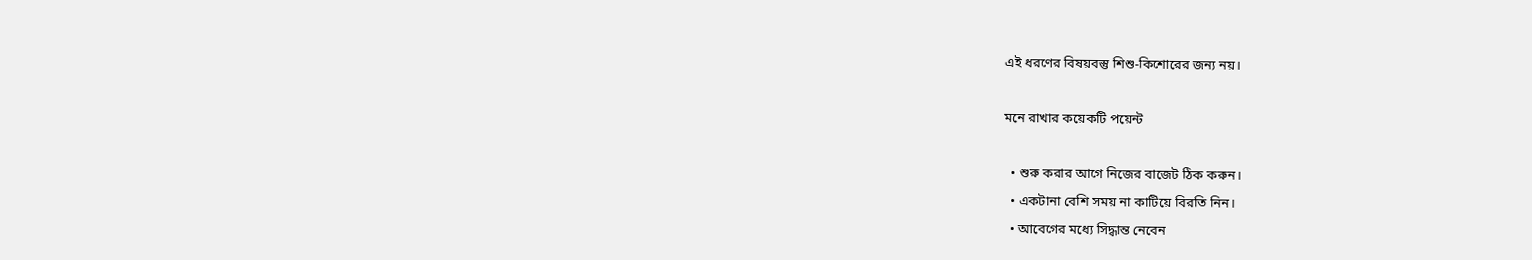এই ধরণের বিষয়বস্তু শিশু-কিশোরের জন্য নয়।

মনে রাখার কয়েকটি পয়েন্ট

  • শুরু করার আগে নিজের বাজেট ঠিক করুন।
  • একটানা বেশি সময় না কাটিয়ে বিরতি নিন।
  • আবেগের মধ্যে সিদ্ধান্ত নেবেন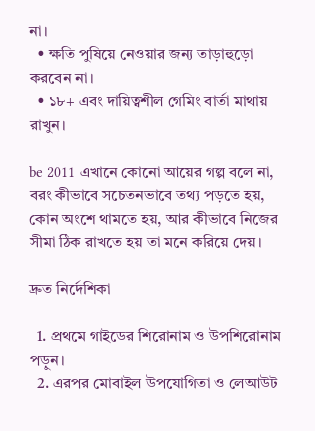না।
  • ক্ষতি পুষিয়ে নেওয়ার জন্য তাড়াহুড়ো করবেন না।
  • ১৮+ এবং দায়িত্বশীল গেমিং বার্তা মাথায় রাখুন।

be 2011 এখানে কোনো আয়ের গল্প বলে না, বরং কীভাবে সচেতনভাবে তথ্য পড়তে হয়, কোন অংশে থামতে হয়, আর কীভাবে নিজের সীমা ঠিক রাখতে হয় তা মনে করিয়ে দেয়।

দ্রুত নির্দেশিকা

  1. প্রথমে গাইডের শিরোনাম ও উপশিরোনাম পড়ুন।
  2. এরপর মোবাইল উপযোগিতা ও লেআউট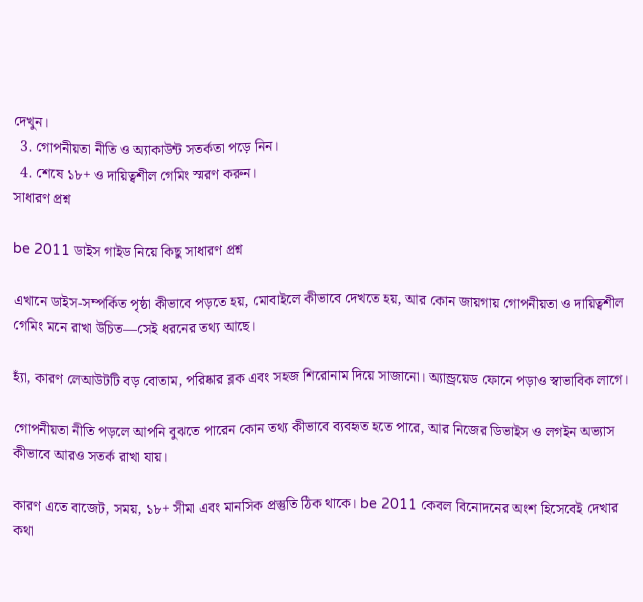দেখুন।
  3. গোপনীয়তা নীতি ও অ্যাকাউন্ট সতর্কতা পড়ে নিন।
  4. শেষে ১৮+ ও দায়িত্বশীল গেমিং স্মরণ করুন।
সাধারণ প্রশ্ন

be 2011 ডাইস গাইড নিয়ে কিছু সাধারণ প্রশ্ন

এখানে ডাইস-সম্পর্কিত পৃষ্ঠা কীভাবে পড়তে হয়, মোবাইলে কীভাবে দেখতে হয়, আর কোন জায়গায় গোপনীয়তা ও দায়িত্বশীল গেমিং মনে রাখা উচিত—সেই ধরনের তথ্য আছে।

হ্যাঁ, কারণ লেআউটটি বড় বোতাম, পরিষ্কার ব্লক এবং সহজ শিরোনাম দিয়ে সাজানো। অ্যান্ড্রয়েড ফোনে পড়াও স্বাভাবিক লাগে।

গোপনীয়তা নীতি পড়লে আপনি বুঝতে পারেন কোন তথ্য কীভাবে ব্যবহৃত হতে পারে, আর নিজের ডিভাইস ও লগইন অভ্যাস কীভাবে আরও সতর্ক রাখা যায়।

কারণ এতে বাজেট, সময়, ১৮+ সীমা এবং মানসিক প্রস্তুতি ঠিক থাকে। be 2011 কেবল বিনোদনের অংশ হিসেবেই দেখার কথা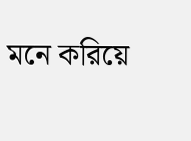মনে করিয়ে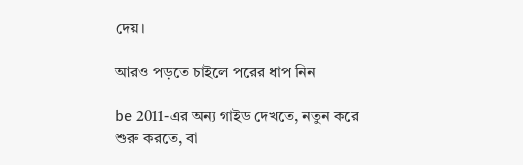দেয়।

আরও পড়তে চাইলে পরের ধাপ নিন

be 2011-এর অন্য গাইড দেখতে, নতুন করে শুরু করতে, বা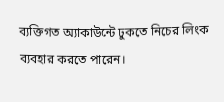ব্যক্তিগত অ্যাকাউন্টে ঢুকতে নিচের লিংক ব্যবহার করতে পারেন।